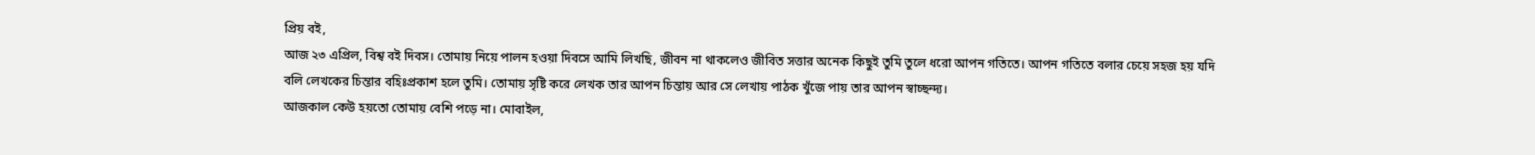প্রিয় বই,
আজ ২৩ এপ্রিল, বিশ্ব বই দিবস। তোমায় নিয়ে পালন হওয়া দিবসে আমি লিখছি, জীবন না থাকলেও জীবিত সত্তার অনেক কিছুই তুমি তুলে ধরো আপন গতিতে। আপন গতিতে বলার চেয়ে সহজ হয় যদি বলি লেখকের চিন্তার বহিঃপ্রকাশ হলে তুমি। তোমায় সৃষ্টি করে লেখক তার আপন চিন্তায় আর সে লেখায় পাঠক খুঁজে পায় তার আপন স্বাচ্ছন্দ্য।
আজকাল কেউ হয়তো তোমায় বেশি পড়ে না। মোবাইল,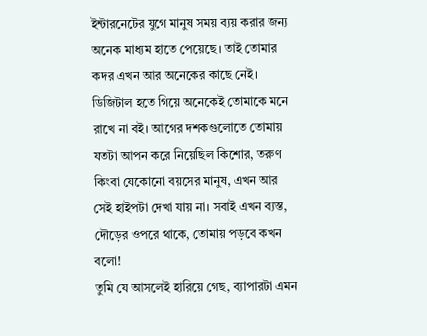ইন্টারনেটের যুগে মানুষ সময় ব্যয় করার জন্য অনেক মাধ্যম হাতে পেয়েছে। তাই তোমার কদর এখন আর অনেকের কাছে নেই। ডিজিটাল হতে গিয়ে অনেকেই তোমাকে মনে রাখে না বই। আগের দশকগুলোতে তোমায় যতটা আপন করে নিয়েছিল কিশোর, তরুণ কিংবা যেকোনো বয়সের মানুষ, এখন আর সেই হাইপটা দেখা যায় না। সবাই এখন ব্যস্ত, দৌড়ের ওপরে থাকে, তোমায় পড়বে কখন বলো!
তুমি যে আসলেই হারিয়ে গেছ, ব্যাপারটা এমন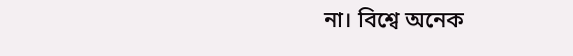না। বিশ্বে অনেক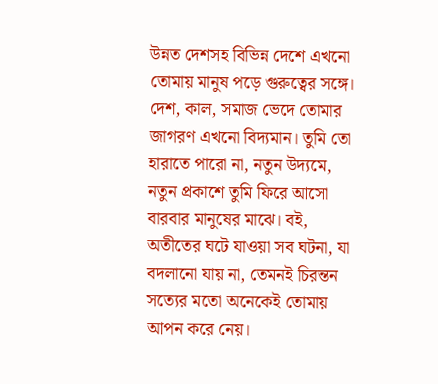উন্নত দেশসহ বিভিন্ন দেশে এখনো তোমায় মানুষ পড়ে গুরুত্বের সঙ্গে। দেশ, কাল, সমাজ ভেদে তোমার জাগরণ এখনো বিদ্যমান। তুমি তো হারাতে পারো না, নতুন উদ্যমে, নতুন প্রকাশে তুমি ফিরে আসো বারবার মানুষের মাঝে। বই, অতীতের ঘটে যাওয়া সব ঘটনা, যা বদলানো যায় না, তেমনই চিরন্তন সত্যের মতো অনেকেই তোমায় আপন করে নেয়।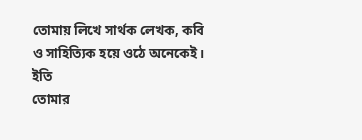তোমায় লিখে সার্থক লেখক, কবি ও সাহিত্যিক হয়ে ওঠে অনেকেই।
ইতি
তোমার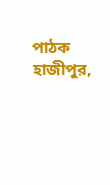পাঠক
হাজীপুর,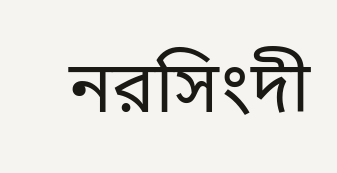নরসিংদী